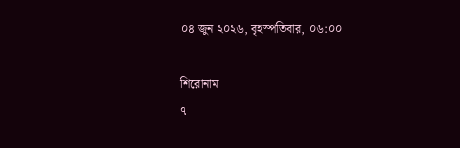০৪ জুন ২০২৬, বৃহস্পতিবার, ০৬:০০

শিরোনাম
৭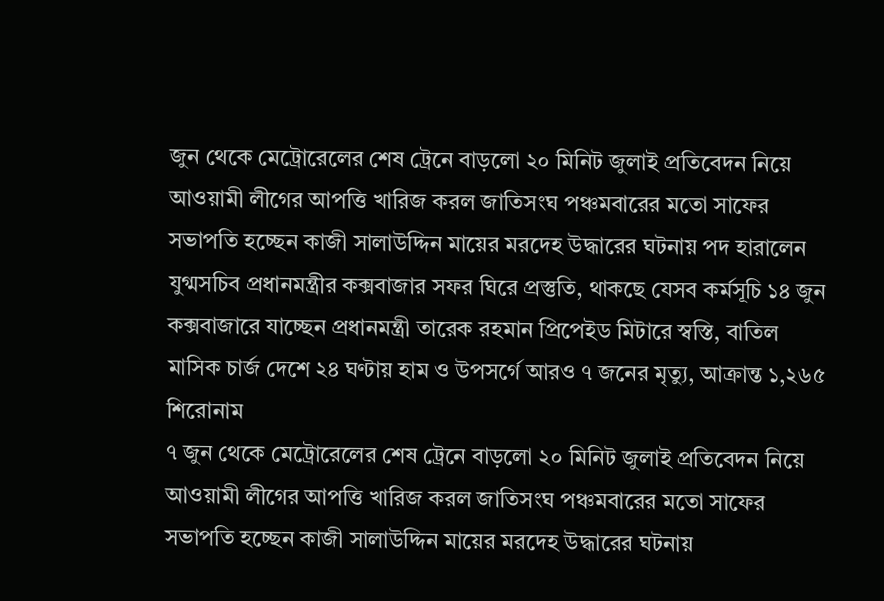জুন থেকে মেট্রোরেলের শেষ ট্রেনে বাড়লো ২০ মিনিট জুলাই প্রতিবেদন নিয়ে আওয়ামী লীগের আপত্তি খারিজ করল জাতিসংঘ পঞ্চমবারের মতো সাফের সভাপতি হচ্ছেন কাজী সালাউদ্দিন মায়ের মরদেহ উদ্ধারের ঘটনায় পদ হারালেন যুগ্মসচিব প্রধানমন্ত্রীর কক্সবাজার সফর ঘিরে প্রস্তুতি, থাকছে যেসব কর্মসূচি ১৪ জুন কক্সবাজারে যাচ্ছেন প্রধানমন্ত্রী তারেক রহমান প্রিপেইড মিটারে স্বস্তি, বাতিল মাসিক চার্জ দেশে ২৪ ঘণ্টায় হাম ও উপসর্গে আরও ৭ জনের মৃত্যু, আক্রান্ত ১,২৬৫
শিরোনাম
৭ জুন থেকে মেট্রোরেলের শেষ ট্রেনে বাড়লো ২০ মিনিট জুলাই প্রতিবেদন নিয়ে আওয়ামী লীগের আপত্তি খারিজ করল জাতিসংঘ পঞ্চমবারের মতো সাফের সভাপতি হচ্ছেন কাজী সালাউদ্দিন মায়ের মরদেহ উদ্ধারের ঘটনায়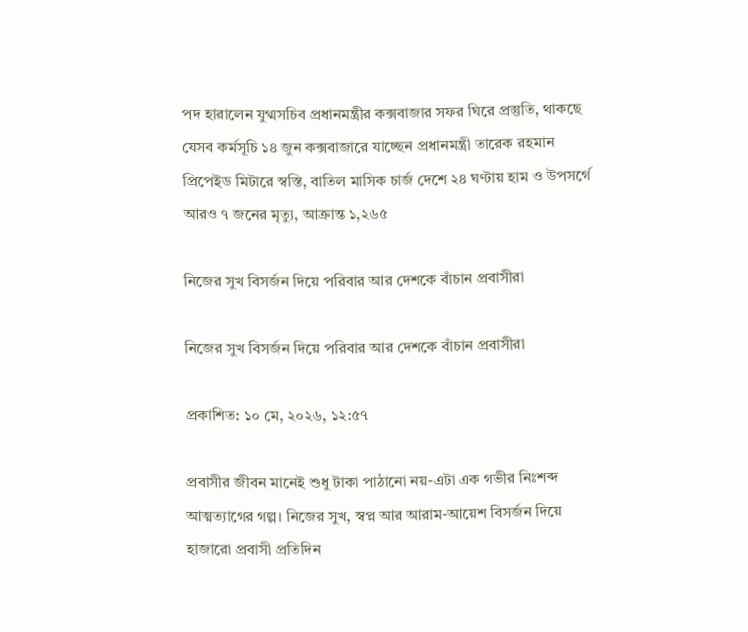পদ হারালেন যুগ্মসচিব প্রধানমন্ত্রীর কক্সবাজার সফর ঘিরে প্রস্তুতি, থাকছে যেসব কর্মসূচি ১৪ জুন কক্সবাজারে যাচ্ছেন প্রধানমন্ত্রী তারেক রহমান প্রিপেইড মিটারে স্বস্তি, বাতিল মাসিক চার্জ দেশে ২৪ ঘণ্টায় হাম ও উপসর্গে আরও ৭ জনের মৃত্যু, আক্রান্ত ১,২৬৫

নিজের সুখ বিসর্জন দিয়ে পরিবার আর দেশকে বাঁচান প্রবাসীরা

নিজের সুখ বিসর্জন দিয়ে পরিবার আর দেশকে বাঁচান প্রবাসীরা

প্রকাশিত: ১০ মে, ২০২৬, ১২:৫৭

প্রবাসীর জীবন মানেই শুধু টাকা পাঠানো নয়-এটা এক গভীর নিঃশব্দ আত্মত্যাগের গল্প। নিজের সুখ, স্বপ্ন আর আরাম-আয়েশ বিসর্জন দিয়ে হাজারো প্রবাসী প্রতিদিন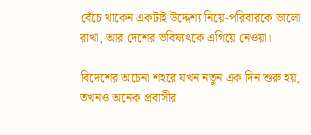বেঁচে থাকেন একটাই উদ্দেশ্য নিয়ে-পরিবারকে ভালো রাখা, আর দেশের ভবিষ্যৎকে এগিয়ে নেওয়া।

বিদেশের অচেনা শহরে যখন নতুন এক দিন শুরু হয়, তখনও অনেক প্রবাসীর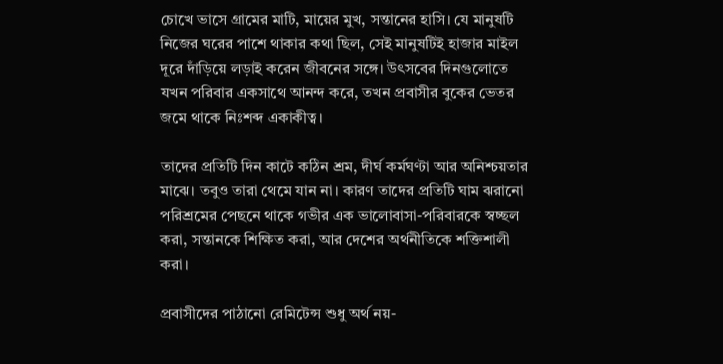চোখে ভাসে গ্রামের মাটি, মায়ের মুখ, সন্তানের হাসি। যে মানুষটি নিজের ঘরের পাশে থাকার কথা ছিল, সেই মানুষটিই হাজার মাইল দূরে দাঁড়িয়ে লড়াই করেন জীবনের সঙ্গে। উৎসবের দিনগুলোতে যখন পরিবার একসাথে আনন্দ করে, তখন প্রবাসীর বুকের ভেতর জমে থাকে নিঃশব্দ একাকীত্ব।

তাদের প্রতিটি দিন কাটে কঠিন শ্রম, দীর্ঘ কর্মঘণ্টা আর অনিশ্চয়তার মাঝে। তবুও তারা থেমে যান না। কারণ তাদের প্রতিটি ঘাম ঝরানো পরিশ্রমের পেছনে থাকে গভীর এক ভালোবাসা-পরিবারকে স্বচ্ছল করা, সন্তানকে শিক্ষিত করা, আর দেশের অর্থনীতিকে শক্তিশালী করা।

প্রবাসীদের পাঠানো রেমিটেন্স শুধু অর্থ নয়-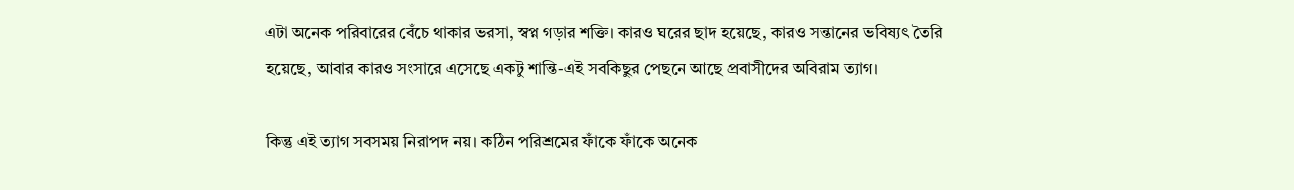এটা অনেক পরিবারের বেঁচে থাকার ভরসা, স্বপ্ন গড়ার শক্তি। কারও ঘরের ছাদ হয়েছে, কারও সন্তানের ভবিষ্যৎ তৈরি হয়েছে, আবার কারও সংসারে এসেছে একটু শান্তি-এই সবকিছুর পেছনে আছে প্রবাসীদের অবিরাম ত্যাগ।

কিন্তু এই ত্যাগ সবসময় নিরাপদ নয়। কঠিন পরিশ্রমের ফাঁকে ফাঁকে অনেক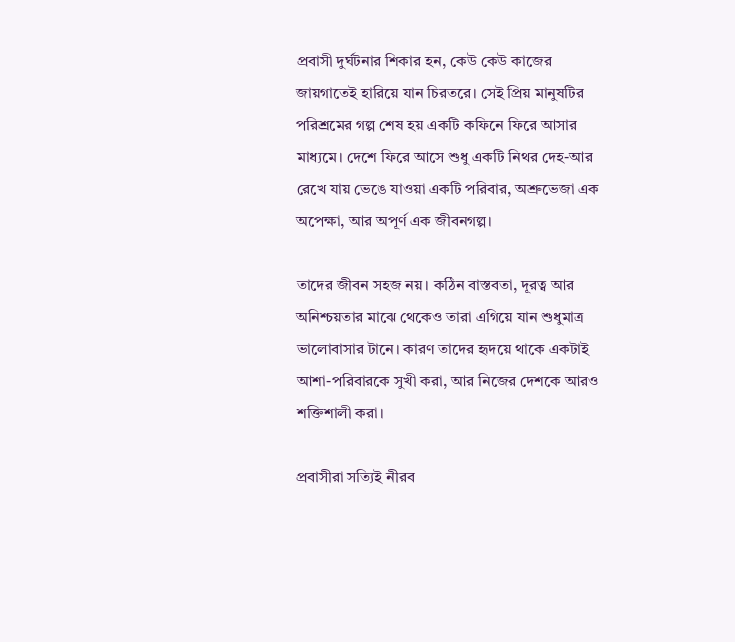প্রবাসী দুর্ঘটনার শিকার হন, কেউ কেউ কাজের জায়গাতেই হারিয়ে যান চিরতরে। সেই প্রিয় মানুষটির পরিশ্রমের গল্প শেষ হয় একটি কফিনে ফিরে আসার মাধ্যমে। দেশে ফিরে আসে শুধু একটি নিথর দেহ-আর রেখে যায় ভেঙে যাওয়া একটি পরিবার, অশ্রুভেজা এক অপেক্ষা, আর অপূর্ণ এক জীবনগল্প।

তাদের জীবন সহজ নয়। কঠিন বাস্তবতা, দূরত্ব আর অনিশ্চয়তার মাঝে থেকেও তারা এগিয়ে যান শুধুমাত্র ভালোবাসার টানে। কারণ তাদের হৃদয়ে থাকে একটাই আশা-পরিবারকে সুখী করা, আর নিজের দেশকে আরও শক্তিশালী করা।

প্রবাসীরা সত্যিই নীরব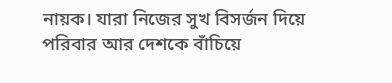নায়ক। যারা নিজের সুখ বিসর্জন দিয়ে পরিবার আর দেশকে বাঁচিয়ে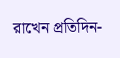রাখেন প্রতিদিন-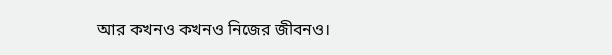আর কখনও কখনও নিজের জীবনও।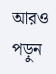আরও পড়ুন